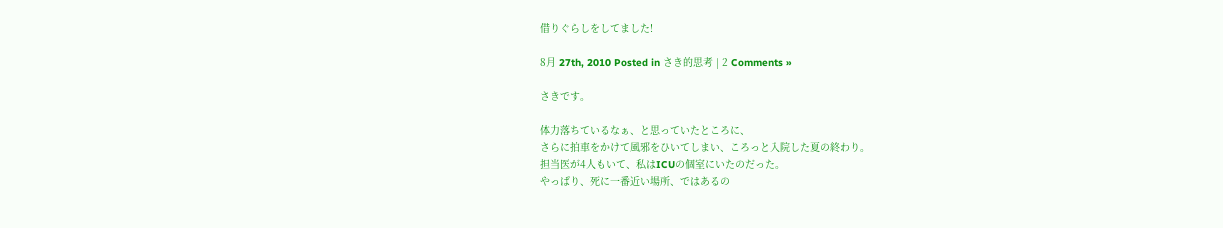借りぐらしをしてました!

8月 27th, 2010 Posted in さき的思考 | 2 Comments »

さきです。

体力落ちているなぁ、と思っていたところに、
さらに拍車をかけて風邪をひいてしまい、ころっと入院した夏の終わり。
担当医が4人もいて、私はICUの個室にいたのだった。
やっぱり、死に一番近い場所、ではあるの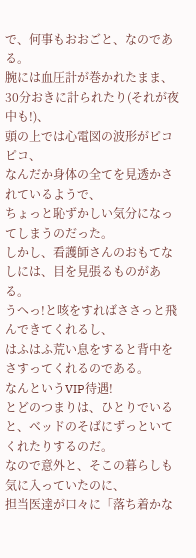で、何事もおおごと、なのである。
腕には血圧計が巻かれたまま、30分おきに計られたり(それが夜中も!)、
頭の上では心電図の波形がピコピコ、
なんだか身体の全てを見透かされているようで、
ちょっと恥ずかしい気分になってしまうのだった。
しかし、看護師さんのおもてなしには、目を見張るものがある。
うへっ!と咳をすればささっと飛んできてくれるし、
はふはふ荒い息をすると背中をさすってくれるのである。
なんというVIP待遇!
とどのつまりは、ひとりでいると、ベッドのそばにずっといてくれたりするのだ。
なので意外と、そこの暮らしも気に入っていたのに、
担当医達が口々に「落ち着かな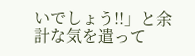いでしょう!!」と余計な気を遣って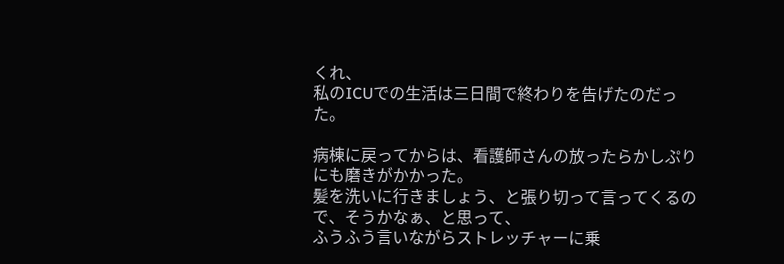くれ、
私のICUでの生活は三日間で終わりを告げたのだった。

病棟に戻ってからは、看護師さんの放ったらかしぷりにも磨きがかかった。
髪を洗いに行きましょう、と張り切って言ってくるので、そうかなぁ、と思って、
ふうふう言いながらストレッチャーに乗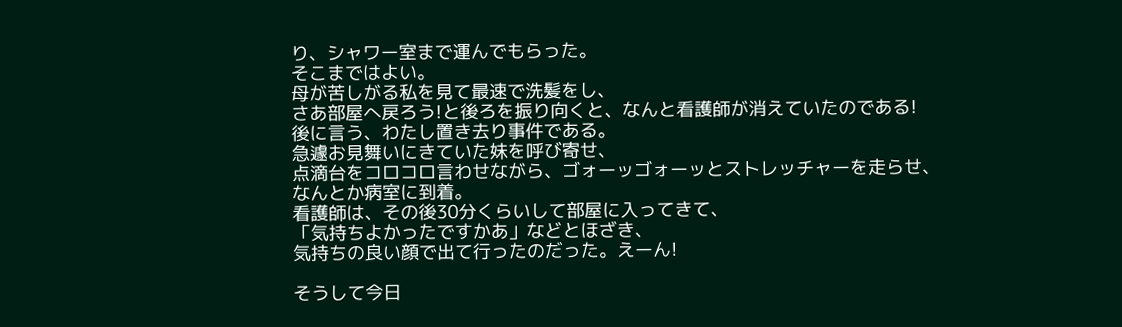り、シャワー室まで運んでもらった。
そこまではよい。
母が苦しがる私を見て最速で洗髪をし、
さあ部屋へ戻ろう!と後ろを振り向くと、なんと看護師が消えていたのである!
後に言う、わたし置き去り事件である。
急遽お見舞いにきていた妹を呼び寄せ、
点滴台をコロコロ言わせながら、ゴォーッゴォーッとストレッチャーを走らせ、
なんとか病室に到着。
看護師は、その後30分くらいして部屋に入ってきて、
「気持ちよかったですかあ」などとほざき、
気持ちの良い顔で出て行ったのだった。えーん!

そうして今日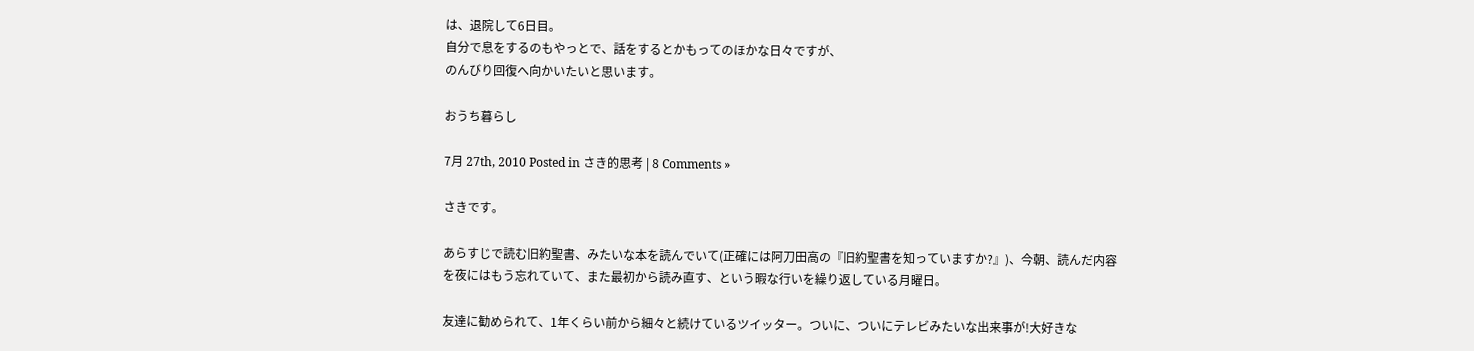は、退院して6日目。
自分で息をするのもやっとで、話をするとかもってのほかな日々ですが、
のんびり回復へ向かいたいと思います。

おうち暮らし

7月 27th, 2010 Posted in さき的思考 | 8 Comments »

さきです。

あらすじで読む旧約聖書、みたいな本を読んでいて(正確には阿刀田高の『旧約聖書を知っていますか?』)、今朝、読んだ内容を夜にはもう忘れていて、また最初から読み直す、という暇な行いを繰り返している月曜日。

友達に勧められて、1年くらい前から細々と続けているツイッター。ついに、ついにテレビみたいな出来事が!大好きな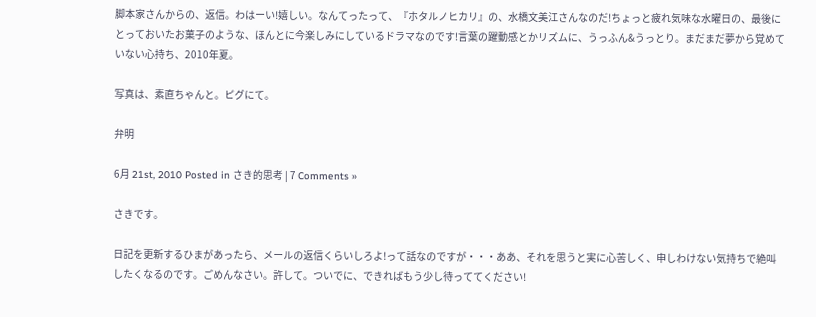脚本家さんからの、返信。わはーい!嬉しい。なんてったって、『ホタルノヒカリ』の、水橋文美江さんなのだ!ちょっと疲れ気味な水曜日の、最後にとっておいたお菓子のような、ほんとに今楽しみにしているドラマなのです!言葉の躍動感とかリズムに、うっふん&うっとり。まだまだ夢から覚めていない心持ち、2010年夏。

写真は、素直ちゃんと。ピグにて。

弁明

6月 21st, 2010 Posted in さき的思考 | 7 Comments »

さきです。

日記を更新するひまがあったら、メールの返信くらいしろよ!って話なのですが・・・ああ、それを思うと実に心苦しく、申しわけない気持ちで絶叫したくなるのです。ごめんなさい。許して。ついでに、できればもう少し待っててください!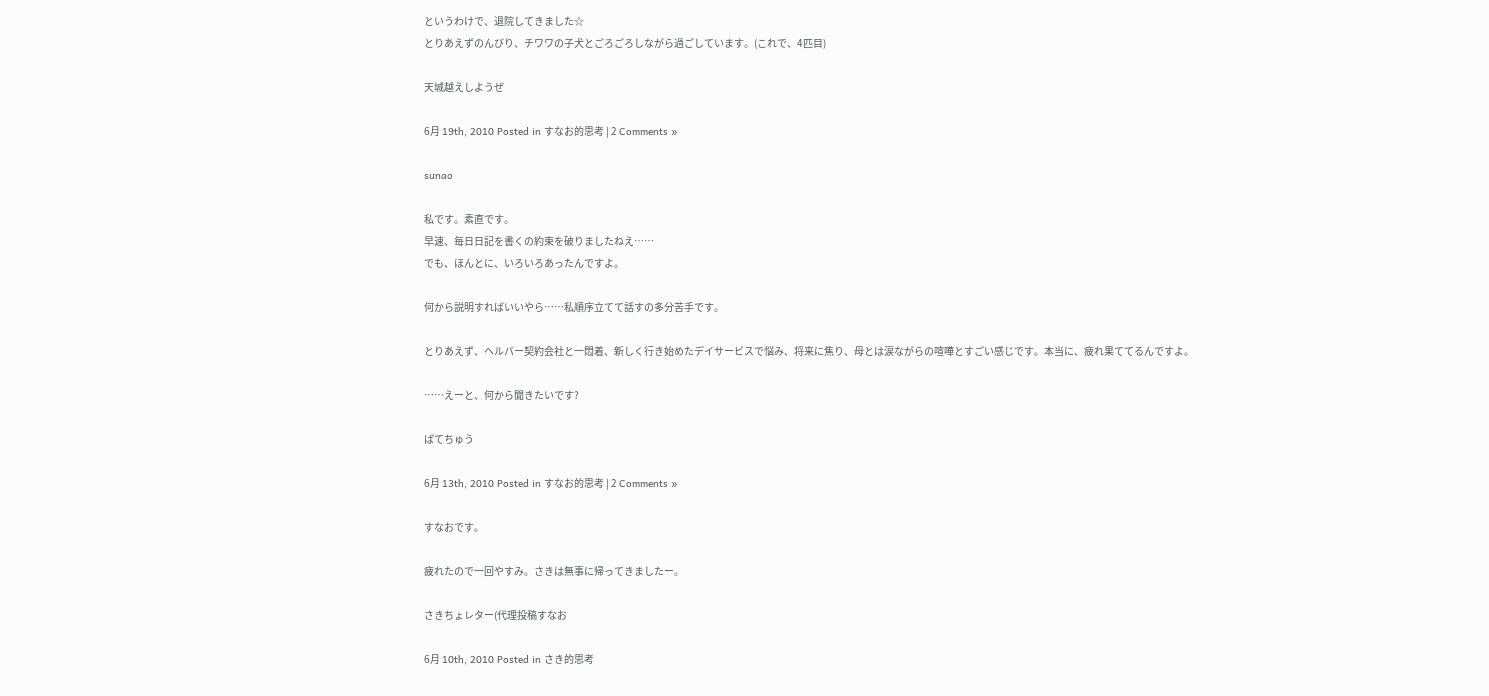というわけで、退院してきました☆
とりあえずのんびり、チワワの子犬とごろごろしながら過ごしています。(これで、4匹目)

天城越えしようぜ

6月 19th, 2010 Posted in すなお的思考 | 2 Comments »

sunao

私です。素直です。
早速、毎日日記を書くの約束を破りましたねえ……
でも、ほんとに、いろいろあったんですよ。

何から説明すればいいやら……私順序立てて話すの多分苦手です。

とりあえず、ヘルパー契約会社と一悶着、新しく行き始めたデイサービスで悩み、将来に焦り、母とは涙ながらの喧嘩とすごい感じです。本当に、疲れ果ててるんですよ。

……えーと、何から聞きたいです?

ばてちゅう

6月 13th, 2010 Posted in すなお的思考 | 2 Comments »

すなおです。

疲れたので一回やすみ。さきは無事に帰ってきましたー。

さきちょレター(代理投稿すなお

6月 10th, 2010 Posted in さき的思考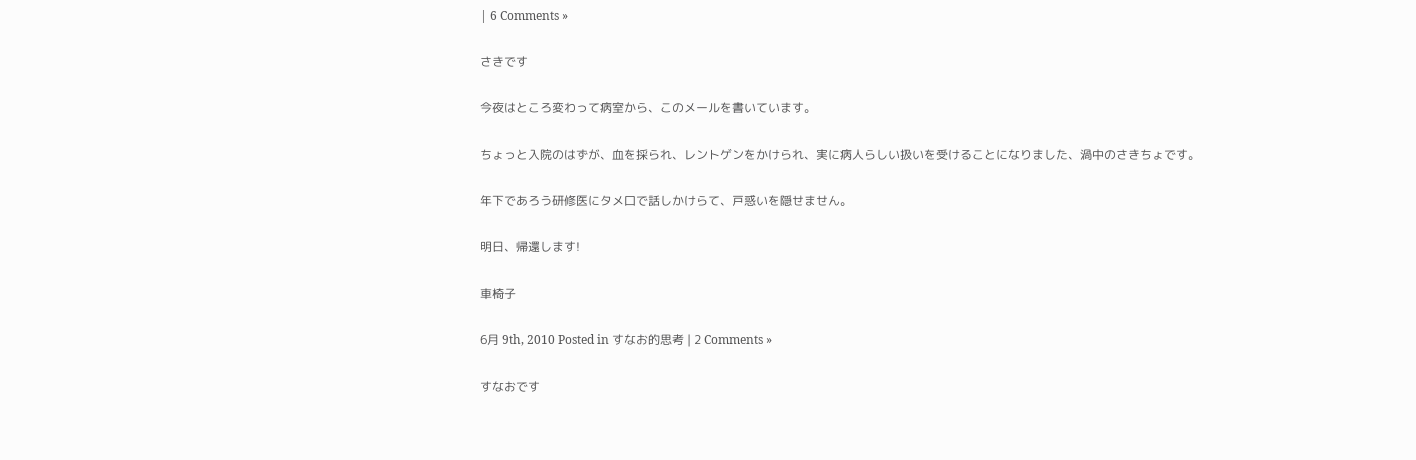| 6 Comments »

さきです

今夜はところ変わって病室から、このメールを書いています。

ちょっと入院のはずが、血を採られ、レントゲンをかけられ、実に病人らしい扱いを受けることになりました、渦中のさきちょです。

年下であろう研修医にタメ口で話しかけらて、戸惑いを隠せません。

明日、帰還します!

車椅子

6月 9th, 2010 Posted in すなお的思考 | 2 Comments »

すなおです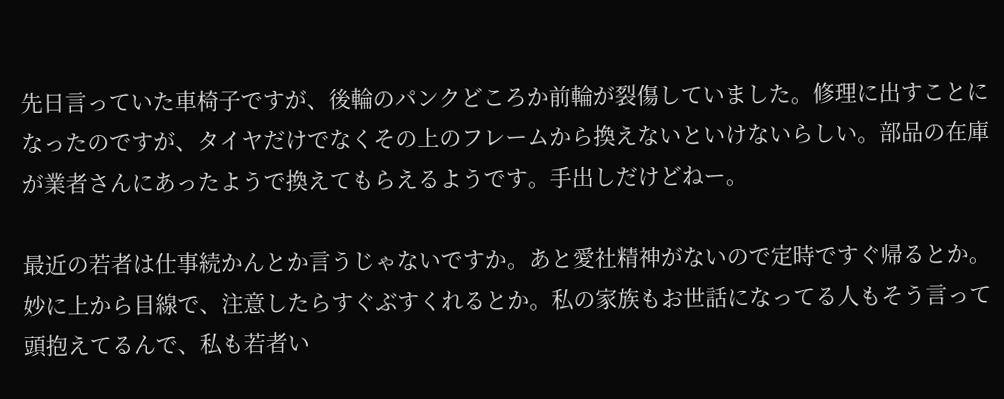先日言っていた車椅子ですが、後輪のパンクどころか前輪が裂傷していました。修理に出すことになったのですが、タイヤだけでなくその上のフレームから換えないといけないらしい。部品の在庫が業者さんにあったようで換えてもらえるようです。手出しだけどねー。

最近の若者は仕事続かんとか言うじゃないですか。あと愛社精神がないので定時ですぐ帰るとか。妙に上から目線で、注意したらすぐぶすくれるとか。私の家族もお世話になってる人もそう言って頭抱えてるんで、私も若者い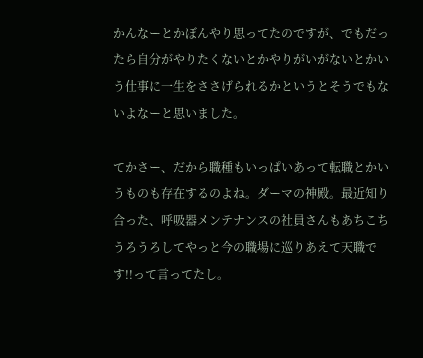かんなーとかぼんやり思ってたのですが、でもだったら自分がやりたくないとかやりがいがないとかいう仕事に一生をささげられるかというとそうでもないよなーと思いました。

てかさー、だから職種もいっぱいあって転職とかいうものも存在するのよね。ダーマの神殿。最近知り合った、呼吸器メンテナンスの社員さんもあちこちうろうろしてやっと今の職場に巡りあえて天職です!!って言ってたし。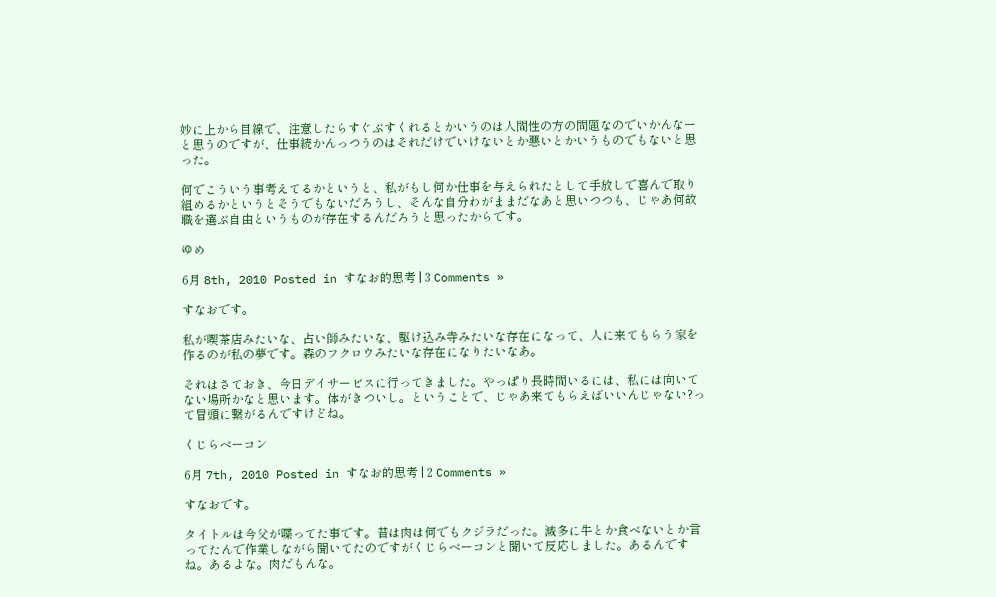妙に上から目線で、注意したらすぐぶすくれるとかいうのは人間性の方の問題なのでいかんなーと思うのですが、仕事続かんっつうのはそれだけでいけないとか悪いとかいうものでもないと思った。

何でこういう事考えてるかというと、私がもし何か仕事を与えられたとして手放しで喜んで取り組めるかというとそうでもないだろうし、そんな自分わがままだなあと思いつつも、じゃあ何故職を選ぶ自由というものが存在するんだろうと思ったからです。

ゆめ

6月 8th, 2010 Posted in すなお的思考 | 3 Comments »

すなおです。

私が喫茶店みたいな、占い師みたいな、駆け込み寺みたいな存在になって、人に来てもらう家を作るのが私の夢です。森のフクロウみたいな存在になりたいなあ。

それはさておき、今日デイサービスに行ってきました。やっぱり長時間いるには、私には向いてない場所かなと思います。体がきついし。ということで、じゃあ来てもらえばいいんじゃない?って冒頭に繋がるんですけどね。

くじらベーコン

6月 7th, 2010 Posted in すなお的思考 | 2 Comments »

すなおです。

タイトルは今父が喋ってた事です。昔は肉は何でもクジラだった。滅多に牛とか食べないとか言ってたんで作業しながら聞いてたのですがくじらベーコンと聞いて反応しました。あるんですね。あるよな。肉だもんな。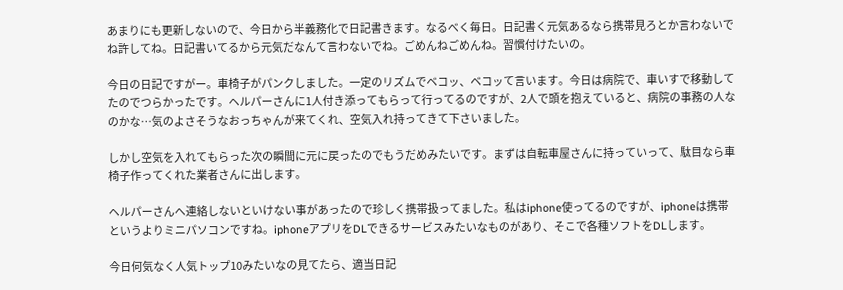あまりにも更新しないので、今日から半義務化で日記書きます。なるべく毎日。日記書く元気あるなら携帯見ろとか言わないでね許してね。日記書いてるから元気だなんて言わないでね。ごめんねごめんね。習慣付けたいの。

今日の日記ですがー。車椅子がパンクしました。一定のリズムでベコッ、ベコッて言います。今日は病院で、車いすで移動してたのでつらかったです。ヘルパーさんに1人付き添ってもらって行ってるのですが、2人で頭を抱えていると、病院の事務の人なのかな…気のよさそうなおっちゃんが来てくれ、空気入れ持ってきて下さいました。

しかし空気を入れてもらった次の瞬間に元に戻ったのでもうだめみたいです。まずは自転車屋さんに持っていって、駄目なら車椅子作ってくれた業者さんに出します。

ヘルパーさんへ連絡しないといけない事があったので珍しく携帯扱ってました。私はiphone使ってるのですが、iphoneは携帯というよりミニパソコンですね。iphoneアプリをDLできるサービスみたいなものがあり、そこで各種ソフトをDLします。

今日何気なく人気トップ10みたいなの見てたら、適当日記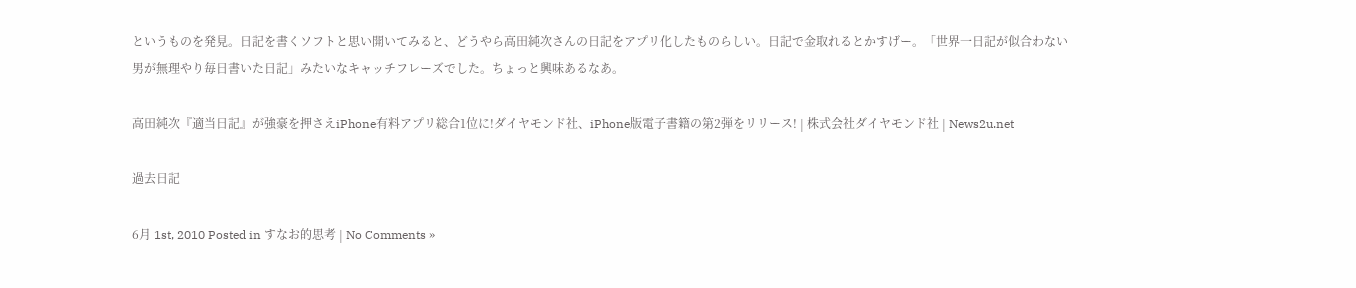というものを発見。日記を書くソフトと思い開いてみると、どうやら高田純次さんの日記をアプリ化したものらしい。日記で金取れるとかすげー。「世界一日記が似合わない男が無理やり毎日書いた日記」みたいなキャッチフレーズでした。ちょっと興味あるなあ。

高田純次『適当日記』が強豪を押さえiPhone有料アプリ総合1位に!ダイヤモンド社、iPhone版電子書籍の第2弾をリリース! | 株式会社ダイヤモンド社 | News2u.net

過去日記

6月 1st, 2010 Posted in すなお的思考 | No Comments »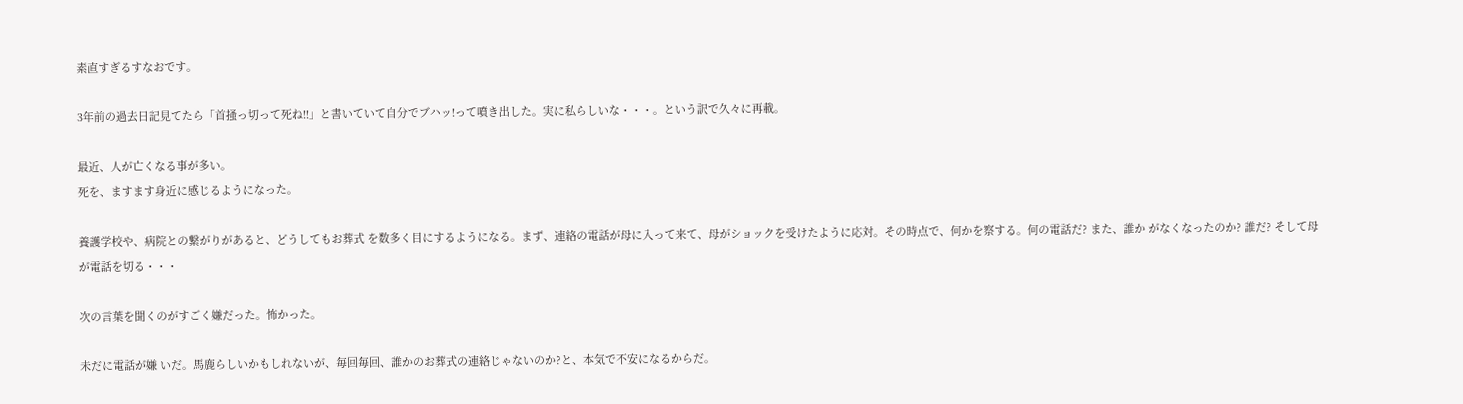素直すぎるすなおです。

3年前の過去日記見てたら「首掻っ切って死ね!!」と書いていて自分でブハッ!って噴き出した。実に私らしいな・・・。という訳で久々に再載。

最近、人が亡くなる事が多い。
死を、ますます身近に感じるようになった。

養護学校や、病院との繋がりがあると、どうしてもお葬式 を数多く目にするようになる。まず、連絡の電話が母に入って来て、母がショックを受けたように応対。その時点で、何かを察する。何の電話だ? また、誰か がなくなったのか? 誰だ? そして母が電話を切る・・・

次の言葉を聞くのがすごく嫌だった。怖かった。

未だに電話が嫌 いだ。馬鹿らしいかもしれないが、毎回毎回、誰かのお葬式の連絡じゃないのか?と、本気で不安になるからだ。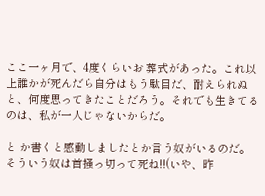ここ一ヶ月で、4度くらいお 葬式があった。これ以上誰かが死んだら自分はもう駄目だ、耐えられぬと、何度思ってきたことだろう。それでも生きてるのは、私が一人じゃないからだ。

と か書くと感動しましたとか言う奴がいるのだ。そういう奴は首掻っ切って死ね!!(いや、昨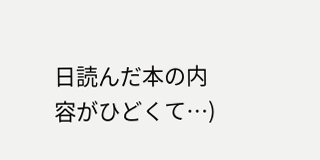日読んだ本の内容がひどくて…)